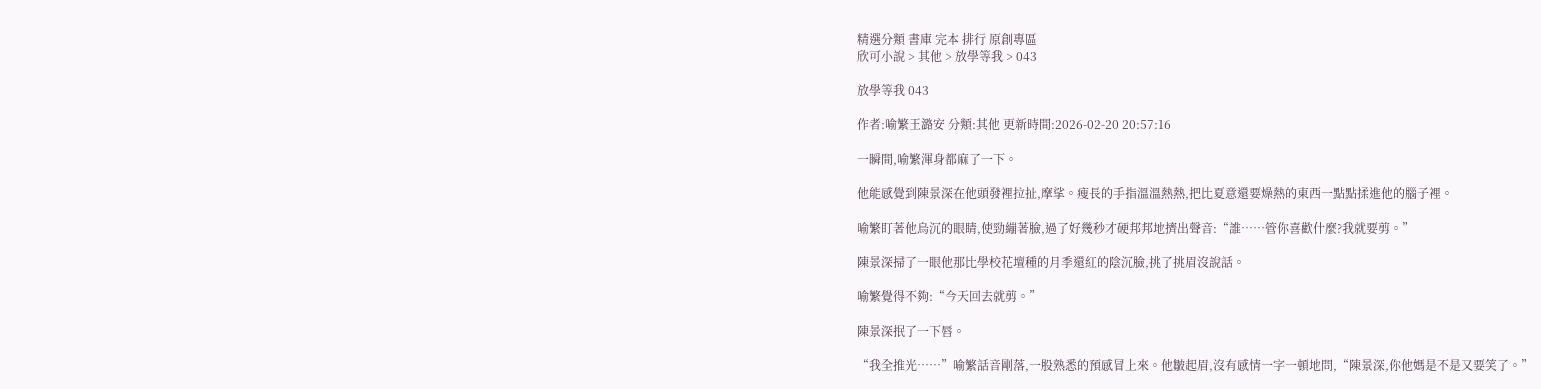精選分類 書庫 完本 排行 原創專區
欣可小說 > 其他 > 放學等我 > 043

放學等我 043

作者:喻繁王潞安 分類:其他 更新時間:2026-02-20 20:57:16

一瞬間,喻繁渾身都麻了一下。

他能感覺到陳景深在他頭發裡拉扯,摩挲。瘦長的手指溫溫熱熱,把比夏意還要燥熱的東西一點點揉進他的腦子裡。

喻繁盯著他烏沉的眼睛,使勁繃著臉,過了好幾秒才硬邦邦地擠出聲音:“誰……管你喜歡什麼?我就要剪。”

陳景深掃了一眼他那比學校花壇種的月季還紅的陰沉臉,挑了挑眉沒說話。

喻繁覺得不夠:“今天回去就剪。”

陳景深抿了一下唇。

“我全推光……”喻繁話音剛落,一股熟悉的預感冒上來。他皺起眉,沒有感情一字一頓地問,“陳景深,你他媽是不是又要笑了。”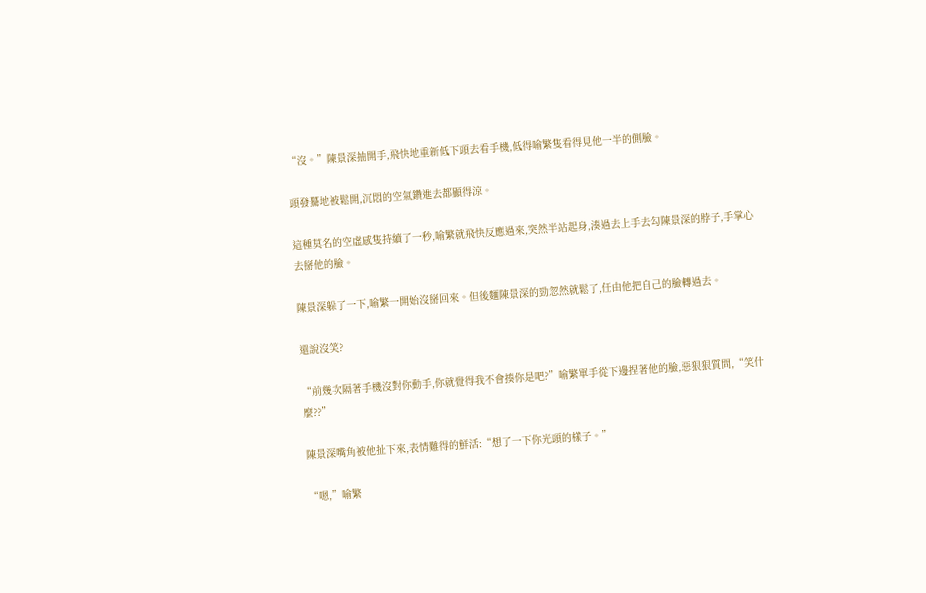“沒。”陳景深抽開手,飛快地重新低下頭去看手機,低得喻繁隻看得見他一半的側臉。

頭發驀地被鬆開,沉悶的空氣鑽進去都顯得涼。

這種莫名的空虛感隻持續了一秒,喻繁就飛快反應過來,突然半站起身,湊過去上手去勾陳景深的脖子,手掌心去掰他的臉。

陳景深躲了一下,喻繁一開始沒掰回來。但後麵陳景深的勁忽然就鬆了,任由他把自己的臉轉過去。

還說沒笑?

“前幾次隔著手機沒對你動手,你就覺得我不會揍你是吧?”喻繁單手從下邊捏著他的臉,惡狠狠質問,“笑什麼??”

陳景深嘴角被他扯下來,表情難得的鮮活:“想了一下你光頭的樣子。”

“嗯,”喻繁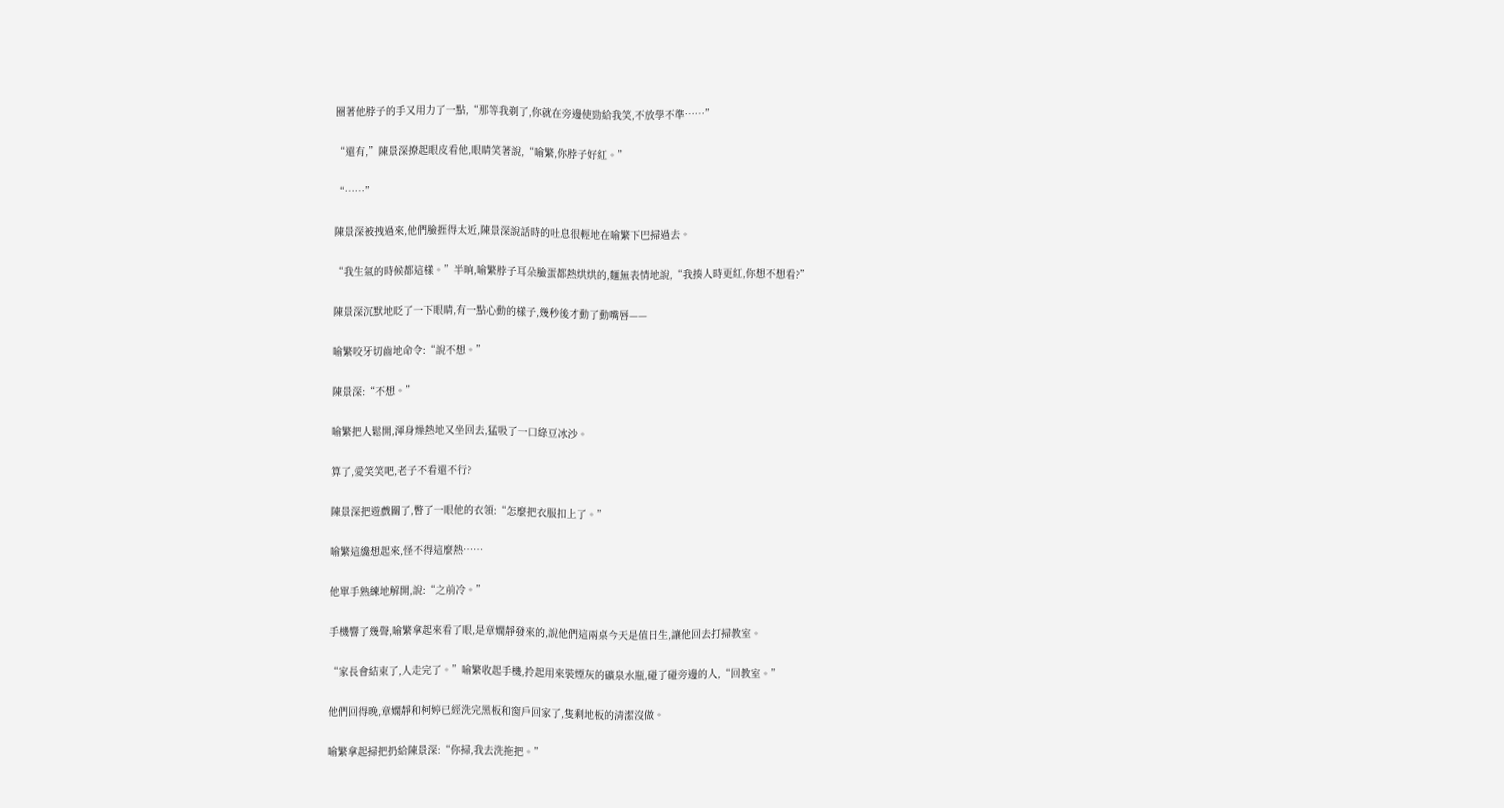圈著他脖子的手又用力了一點,“那等我剃了,你就在旁邊使勁給我笑,不放學不準……”

“還有,”陳景深撩起眼皮看他,眼睛笑著說,“喻繁,你脖子好紅。”

“……”

陳景深被拽過來,他們臉捱得太近,陳景深說話時的吐息很輕地在喻繁下巴掃過去。

“我生氣的時候都這樣。”半晌,喻繁脖子耳朵臉蛋都熱烘烘的,麵無表情地說,“我揍人時更紅,你想不想看?”

陳景深沉默地眨了一下眼睛,有一點心動的樣子,幾秒後才動了動嘴唇——

喻繁咬牙切齒地命令:“說不想。”

陳景深:“不想。”

喻繁把人鬆開,渾身燥熱地又坐回去,猛吸了一口綠豆冰沙。

算了,愛笑笑吧,老子不看還不行?

陳景深把遊戲關了,瞥了一眼他的衣領:“怎麼把衣服扣上了。”

喻繁這纔想起來,怪不得這麼熱……

他單手熟練地解開,說:“之前冷。”

手機響了幾聲,喻繁拿起來看了眼,是章嫻靜發來的,說他們這兩桌今天是值日生,讓他回去打掃教室。

“家長會結束了,人走完了。”喻繁收起手機,拎起用來裝煙灰的礦泉水瓶,碰了碰旁邊的人,“回教室。”

他們回得晚,章嫻靜和柯婷已經洗完黑板和窗戶回家了,隻剩地板的清潔沒做。

喻繁拿起掃把扔給陳景深:“你掃,我去洗拖把。”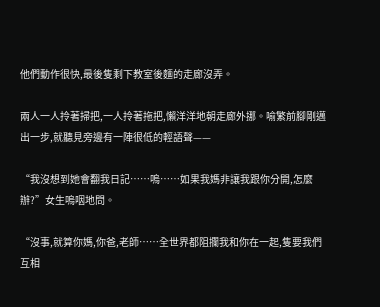他們動作很快,最後隻剩下教室後麵的走廊沒弄。

兩人一人拎著掃把,一人拎著拖把,懶洋洋地朝走廊外挪。喻繁前腳剛邁出一步,就聽見旁邊有一陣很低的輕語聲——

“我沒想到她會翻我日記……嗚……如果我媽非讓我跟你分開,怎麼辦?”女生嗚咽地問。

“沒事,就算你媽,你爸,老師……全世界都阻攔我和你在一起,隻要我們互相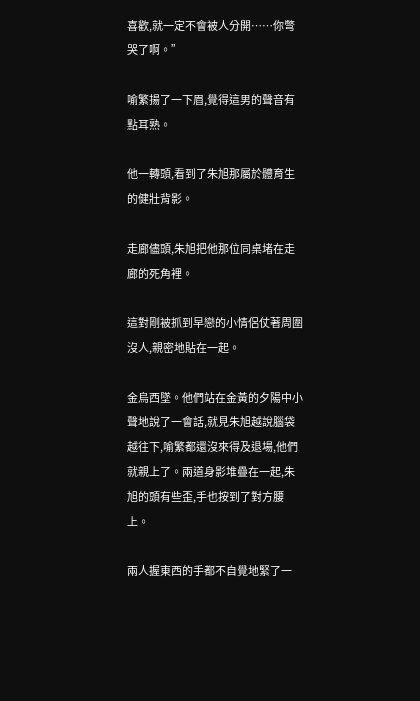喜歡,就一定不會被人分開……你彆哭了啊。”

喻繁揚了一下眉,覺得這男的聲音有點耳熟。

他一轉頭,看到了朱旭那屬於體育生的健壯背影。

走廊儘頭,朱旭把他那位同桌堵在走廊的死角裡。

這對剛被抓到早戀的小情侶仗著周圍沒人,親密地貼在一起。

金烏西墜。他們站在金黃的夕陽中小聲地說了一會話,就見朱旭越說腦袋越往下,喻繁都還沒來得及退場,他們就親上了。兩道身影堆疊在一起,朱旭的頭有些歪,手也按到了對方腰上。

兩人握東西的手都不自覺地緊了一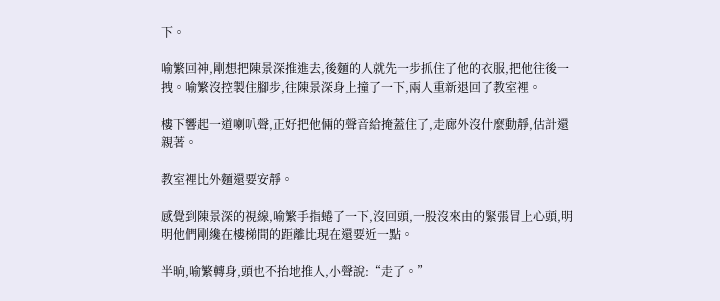下。

喻繁回神,剛想把陳景深推進去,後麵的人就先一步抓住了他的衣服,把他往後一拽。喻繁沒控製住腳步,往陳景深身上撞了一下,兩人重新退回了教室裡。

樓下響起一道喇叭聲,正好把他倆的聲音給掩蓋住了,走廊外沒什麼動靜,估計還親著。

教室裡比外麵還要安靜。

感覺到陳景深的視線,喻繁手指蜷了一下,沒回頭,一股沒來由的緊張冒上心頭,明明他們剛纔在樓梯間的距離比現在還要近一點。

半晌,喻繁轉身,頭也不抬地推人,小聲說:“走了。”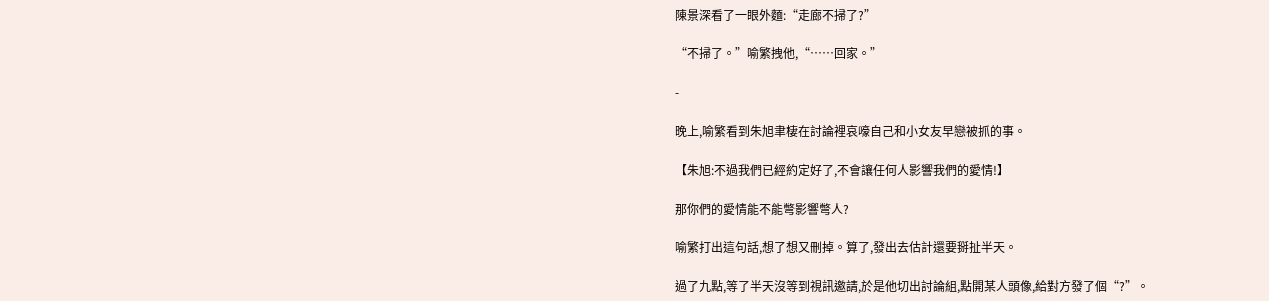陳景深看了一眼外麵:“走廊不掃了?”

“不掃了。”喻繁拽他,“……回家。”

-

晚上,喻繁看到朱旭聿棲在討論裡哀嚎自己和小女友早戀被抓的事。

【朱旭:不過我們已經約定好了,不會讓任何人影響我們的愛情!】

那你們的愛情能不能彆影響彆人?

喻繁打出這句話,想了想又刪掉。算了,發出去估計還要掰扯半天。

過了九點,等了半天沒等到視訊邀請,於是他切出討論組,點開某人頭像,給對方發了個“?”。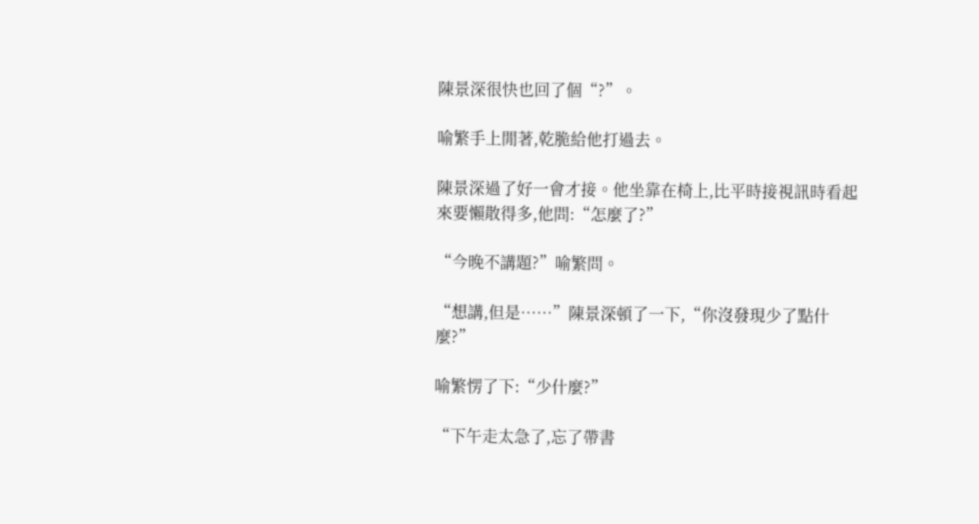陳景深很快也回了個“?”。

喻繁手上閒著,乾脆給他打過去。

陳景深過了好一會才接。他坐靠在椅上,比平時接視訊時看起來要懶散得多,他問:“怎麼了?”

“今晚不講題?”喻繁問。

“想講,但是……”陳景深頓了一下,“你沒發現少了點什麼?”

喻繁愣了下:“少什麼?”

“下午走太急了,忘了帶書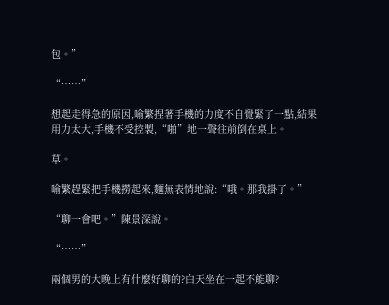包。”

“……”

想起走得急的原因,喻繁捏著手機的力度不自覺緊了一點,結果用力太大,手機不受控製,“啪”地一聲往前倒在桌上。

草。

喻繁趕緊把手機撈起來,麵無表情地說:“哦。那我掛了。”

“聊一會吧。”陳景深說。

“……”

兩個男的大晚上有什麼好聊的?白天坐在一起不能聊?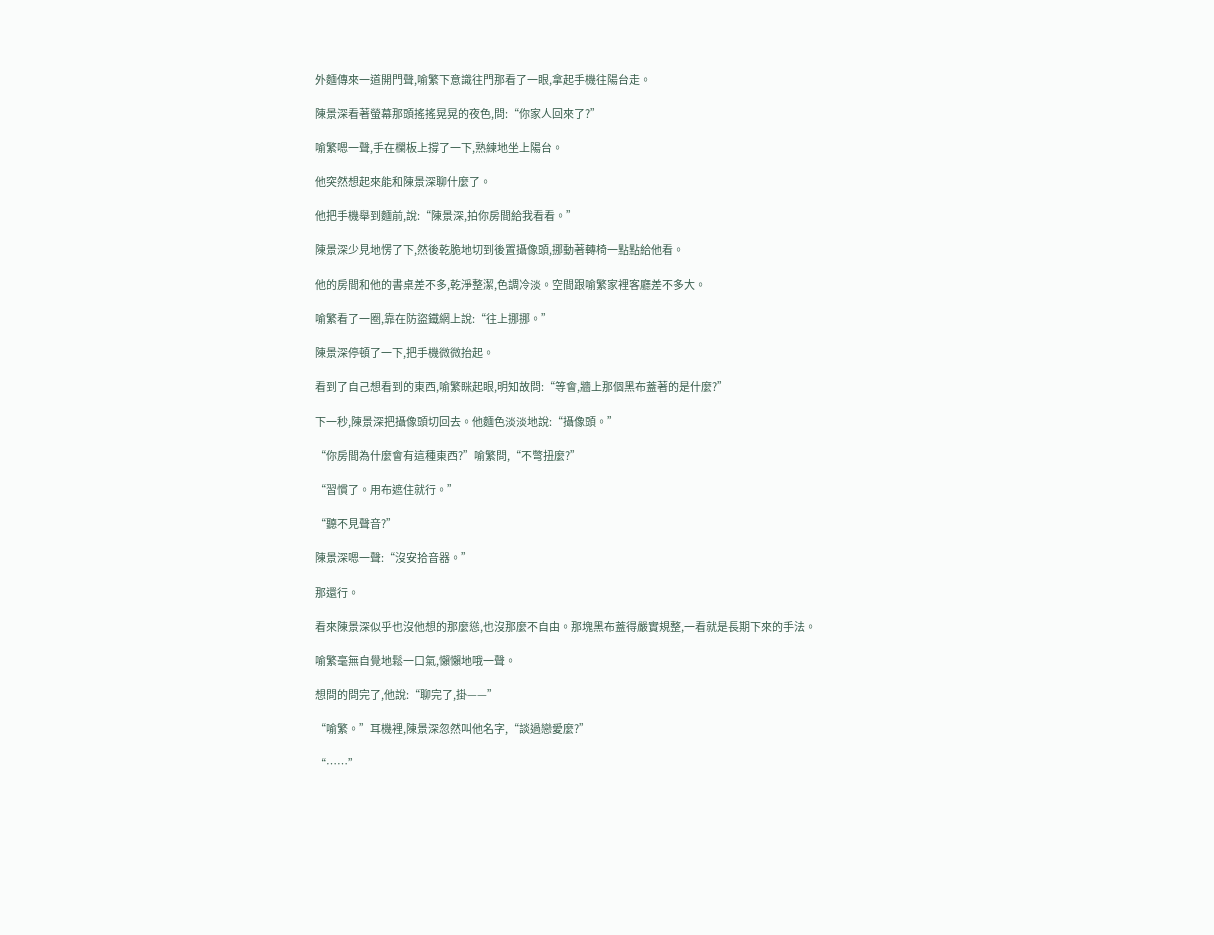外麵傳來一道開門聲,喻繁下意識往門那看了一眼,拿起手機往陽台走。

陳景深看著螢幕那頭搖搖晃晃的夜色,問:“你家人回來了?”

喻繁嗯一聲,手在欄板上撐了一下,熟練地坐上陽台。

他突然想起來能和陳景深聊什麼了。

他把手機舉到麵前,說:“陳景深,拍你房間給我看看。”

陳景深少見地愣了下,然後乾脆地切到後置攝像頭,挪動著轉椅一點點給他看。

他的房間和他的書桌差不多,乾淨整潔,色調冷淡。空間跟喻繁家裡客廳差不多大。

喻繁看了一圈,靠在防盜鐵網上說:“往上挪挪。”

陳景深停頓了一下,把手機微微抬起。

看到了自己想看到的東西,喻繁眯起眼,明知故問:“等會,牆上那個黑布蓋著的是什麼?”

下一秒,陳景深把攝像頭切回去。他麵色淡淡地說:“攝像頭。”

“你房間為什麼會有這種東西?”喻繁問,“不彆扭麼?”

“習慣了。用布遮住就行。”

“聽不見聲音?”

陳景深嗯一聲:“沒安拾音器。”

那還行。

看來陳景深似乎也沒他想的那麼慫,也沒那麼不自由。那塊黑布蓋得嚴實規整,一看就是長期下來的手法。

喻繁毫無自覺地鬆一口氣,懶懶地哦一聲。

想問的問完了,他說:“聊完了,掛——”

“喻繁。”耳機裡,陳景深忽然叫他名字,“談過戀愛麼?”

“……”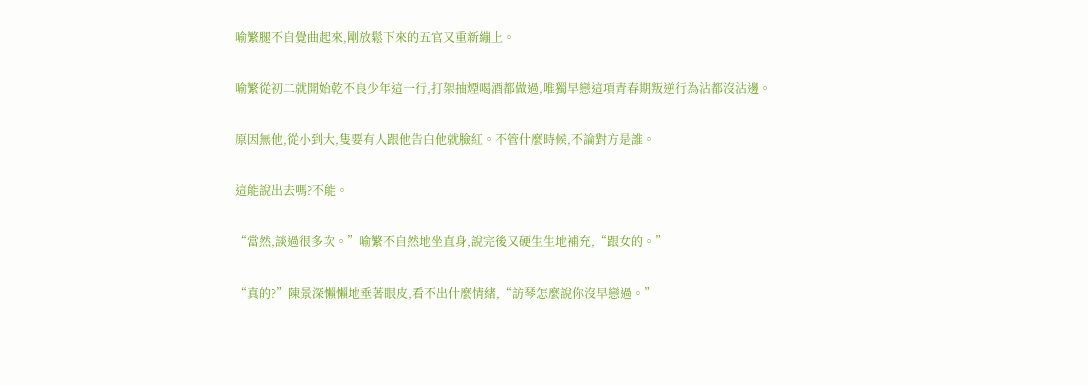喻繁腿不自覺曲起來,剛放鬆下來的五官又重新繃上。

喻繁從初二就開始乾不良少年這一行,打架抽煙喝酒都做過,唯獨早戀這項青春期叛逆行為沾都沒沾邊。

原因無他,從小到大,隻要有人跟他告白他就臉紅。不管什麼時候,不論對方是誰。

這能說出去嗎?不能。

“當然,談過很多次。”喻繁不自然地坐直身,說完後又硬生生地補充,“跟女的。”

“真的?”陳景深懶懶地垂著眼皮,看不出什麼情緒,“訪琴怎麼說你沒早戀過。”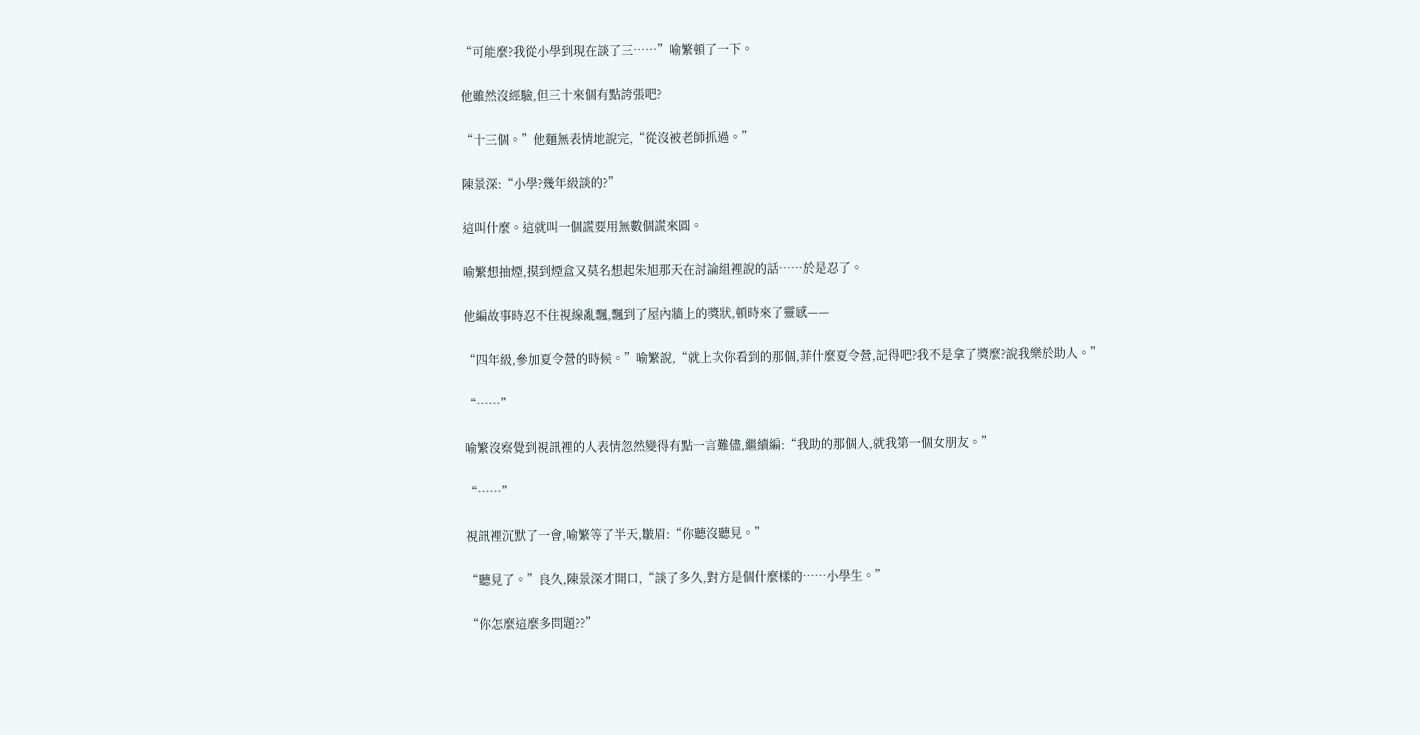“可能麼?我從小學到現在談了三……”喻繁頓了一下。

他雖然沒經驗,但三十來個有點誇張吧?

“十三個。”他麵無表情地說完,“從沒被老師抓過。”

陳景深:“小學?幾年級談的?”

這叫什麼。這就叫一個謊要用無數個謊來圓。

喻繁想抽煙,摸到煙盒又莫名想起朱旭那天在討論組裡說的話……於是忍了。

他編故事時忍不住視線亂飄,飄到了屋內牆上的獎狀,頓時來了靈感——

“四年級,參加夏令營的時候。”喻繁說,“就上次你看到的那個,菲什麼夏令營,記得吧?我不是拿了獎麼?說我樂於助人。”

“……”

喻繁沒察覺到視訊裡的人表情忽然變得有點一言難儘,繼續編:“我助的那個人,就我第一個女朋友。”

“……”

視訊裡沉默了一會,喻繁等了半天,皺眉:“你聽沒聽見。”

“聽見了。”良久,陳景深才開口,“談了多久,對方是個什麼樣的……小學生。”

“你怎麼這麼多問題??”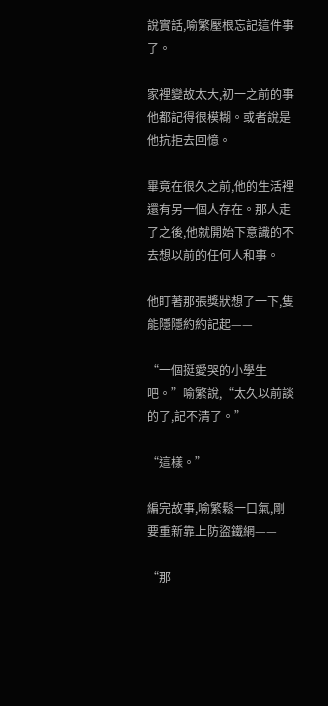說實話,喻繁壓根忘記這件事了。

家裡變故太大,初一之前的事他都記得很模糊。或者說是他抗拒去回憶。

畢竟在很久之前,他的生活裡還有另一個人存在。那人走了之後,他就開始下意識的不去想以前的任何人和事。

他盯著那張獎狀想了一下,隻能隱隱約約記起——

“一個挺愛哭的小學生吧。”喻繁說,“太久以前談的了,記不清了。”

“這樣。”

編完故事,喻繁鬆一口氣,剛要重新靠上防盜鐵網——

“那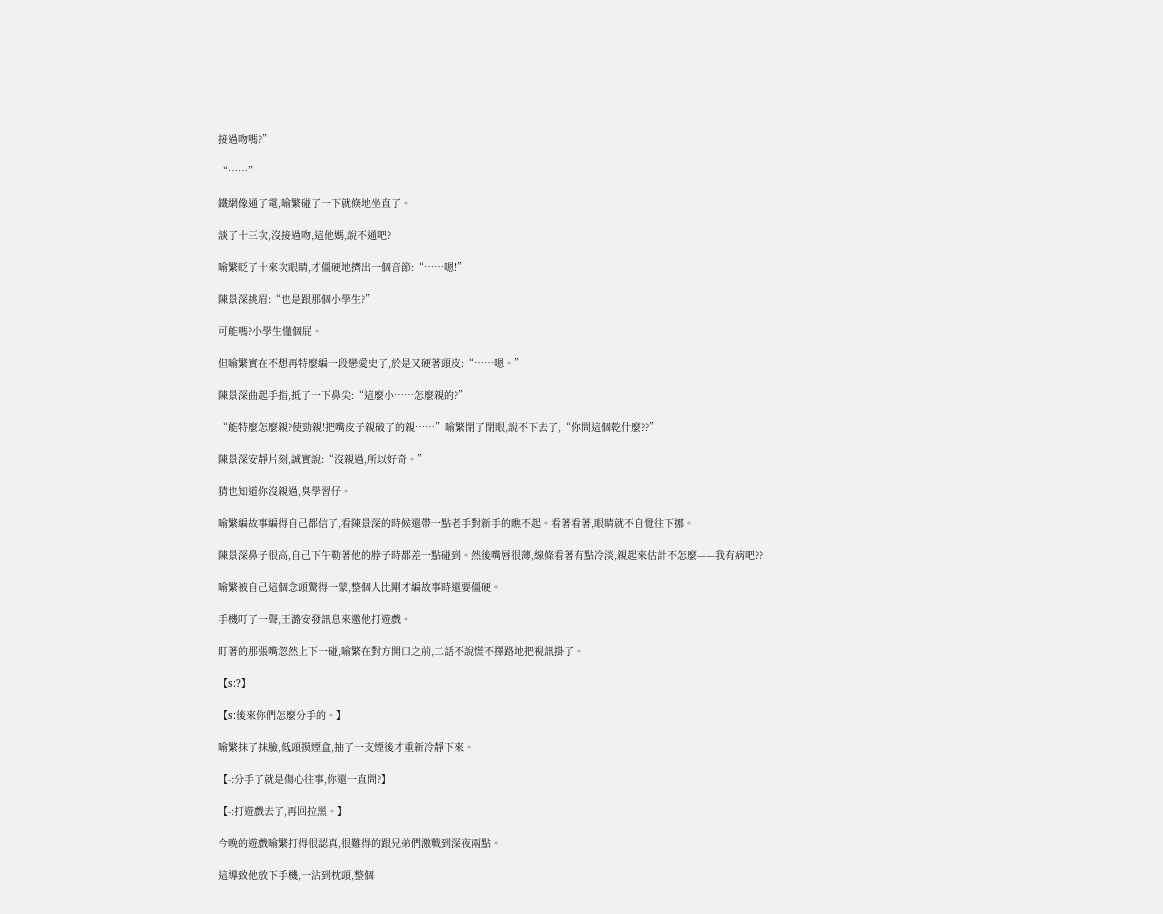接過吻嗎?”

“……”

鐵網像通了電,喻繁碰了一下就倏地坐直了。

談了十三次,沒接過吻,這他媽,說不通吧?

喻繁眨了十來次眼睛,才僵硬地擠出一個音節:“……嗯!”

陳景深挑眉:“也是跟那個小學生?”

可能嗎?小學生懂個屁。

但喻繁實在不想再特麼編一段戀愛史了,於是又硬著頭皮:“……嗯。”

陳景深曲起手指,抵了一下鼻尖:“這麼小……怎麼親的?”

“能特麼怎麼親?使勁親!把嘴皮子親破了的親……”喻繁閉了閉眼,說不下去了,“你問這個乾什麼??”

陳景深安靜片刻,誠實說:“沒親過,所以好奇。”

猜也知道你沒親過,臭學習仔。

喻繁編故事編得自己都信了,看陳景深的時候還帶一點老手對新手的瞧不起。看著看著,眼睛就不自覺往下挪。

陳景深鼻子很高,自己下午勒著他的脖子時都差一點碰到。然後嘴唇很薄,線條看著有點冷淡,親起來估計不怎麼——我有病吧??

喻繁被自己這個念頭驚得一蒙,整個人比剛才編故事時還要僵硬。

手機叮了一聲,王潞安發訊息來邀他打遊戲。

盯著的那張嘴忽然上下一碰,喻繁在對方開口之前,二話不說慌不擇路地把視訊掛了。

【s:?】

【s:後來你們怎麼分手的。】

喻繁抹了抹臉,低頭摸煙盒,抽了一支煙後才重新冷靜下來。

【-:分手了就是傷心往事,你還一直問?】

【-:打遊戲去了,再回拉黑。】

今晚的遊戲喻繁打得很認真,很難得的跟兄弟們激戰到深夜兩點。

這導致他放下手機,一沾到枕頭,整個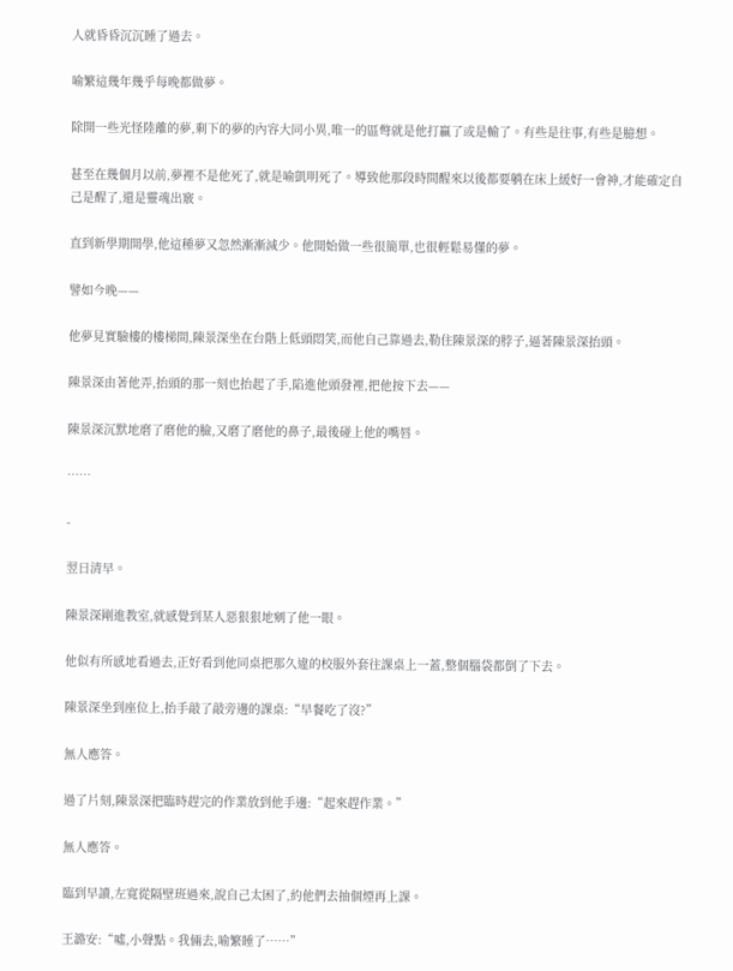人就昏昏沉沉睡了過去。

喻繁這幾年幾乎每晚都做夢。

除開一些光怪陸離的夢,剩下的夢的內容大同小異,唯一的區彆就是他打贏了或是輸了。有些是往事,有些是臆想。

甚至在幾個月以前,夢裡不是他死了,就是喻凱明死了。導致他那段時間醒來以後都要躺在床上緩好一會神,才能確定自己是醒了,還是靈魂出竅。

直到新學期開學,他這種夢又忽然漸漸減少。他開始做一些很簡單,也很輕鬆易懂的夢。

譬如今晚——

他夢見實驗樓的樓梯間,陳景深坐在台階上低頭悶笑,而他自己靠過去,勒住陳景深的脖子,逼著陳景深抬頭。

陳景深由著他弄,抬頭的那一刻也抬起了手,陷進他頭發裡,把他按下去——

陳景深沉默地磨了磨他的臉,又磨了磨他的鼻子,最後碰上他的嘴唇。

……

-

翌日清早。

陳景深剛進教室,就感覺到某人惡狠狠地剜了他一眼。

他似有所感地看過去,正好看到他同桌把那久違的校服外套往課桌上一蓋,整個腦袋都倒了下去。

陳景深坐到座位上,抬手敲了敲旁邊的課桌:“早餐吃了沒?”

無人應答。

過了片刻,陳景深把臨時趕完的作業放到他手邊:“起來趕作業。”

無人應答。

臨到早讀,左寬從隔壁班過來,說自己太困了,約他們去抽個煙再上課。

王潞安:“噓,小聲點。我倆去,喻繁睡了……”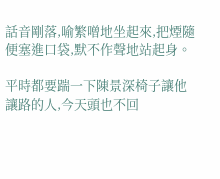話音剛落,喻繁噌地坐起來,把煙隨便塞進口袋,默不作聲地站起身。

平時都要踹一下陳景深椅子讓他讓路的人,今天頭也不回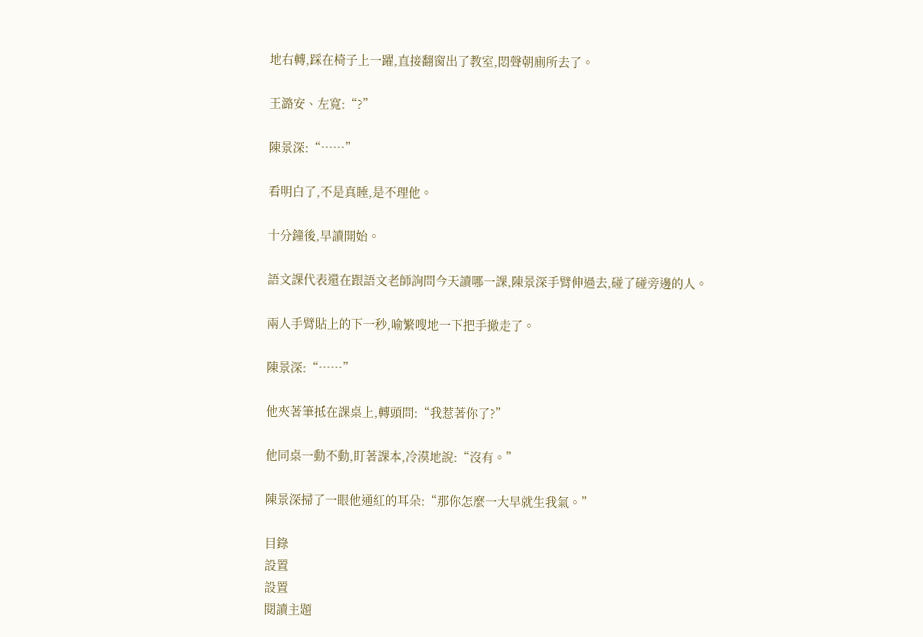地右轉,踩在椅子上一躍,直接翻窗出了教室,悶聲朝廁所去了。

王潞安、左寬:“?”

陳景深:“……”

看明白了,不是真睡,是不理他。

十分鐘後,早讀開始。

語文課代表還在跟語文老師詢問今天讀哪一課,陳景深手臂伸過去,碰了碰旁邊的人。

兩人手臂貼上的下一秒,喻繁嗖地一下把手撤走了。

陳景深:“……”

他夾著筆抵在課桌上,轉頭問:“我惹著你了?”

他同桌一動不動,盯著課本,冷漠地說:“沒有。”

陳景深掃了一眼他通紅的耳朵:“那你怎麼一大早就生我氣。”

目錄
設置
設置
閱讀主題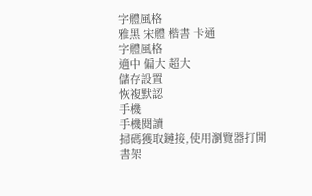字體風格
雅黑 宋體 楷書 卡通
字體風格
適中 偏大 超大
儲存設置
恢複默認
手機
手機閱讀
掃碼獲取鏈接,使用瀏覽器打開
書架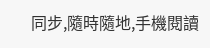同步,隨時隨地,手機閱讀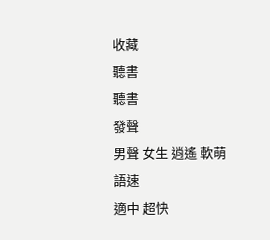收藏
聽書
聽書
發聲
男聲 女生 逍遙 軟萌
語速
適中 超快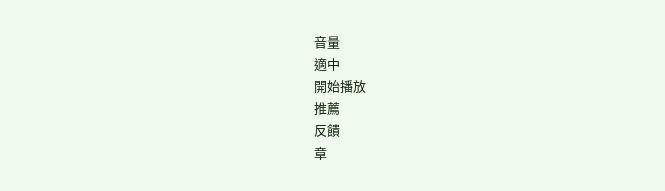音量
適中
開始播放
推薦
反饋
章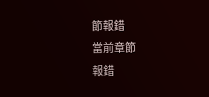節報錯
當前章節
報錯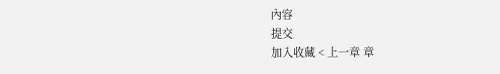內容
提交
加入收藏 < 上一章 章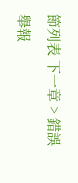節列表 下一章 > 錯誤舉報